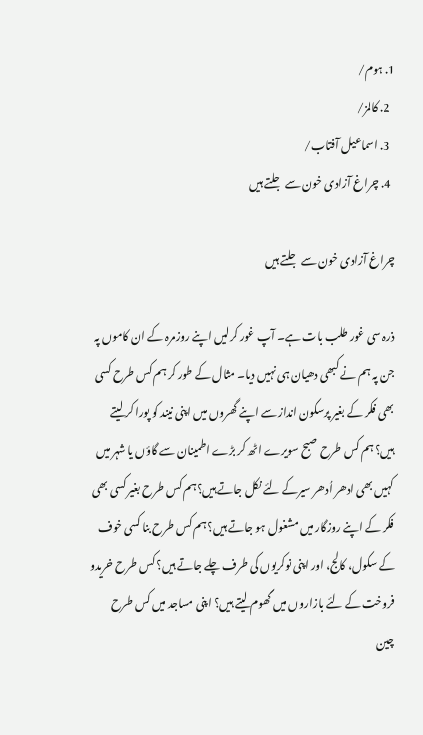1. ہوم/
  2. کالمز/
  3. اسماعیل آفتاب/
  4. چراغ آزادی خون سے جلتے ہیں

چراغ آزادی خون سے جلتے ہیں

ذرہ سی غور طلب بات ہے۔ آپ غور کرلیں اپنے روزمرہ کے ان کاموں پہ جن پہ ہم نے کبھی دھیان ہی نہیں دیا۔ مثال کے طور کر ہم کس طرح کسی بھی فکر کے بغیر پرسکون انداز سے اپنے گھروں میں اپنی نیند کو پورا کر لیتے ہیں؟ ہم کس طرح صبح سویرے اٹھ کر بڑے اطمینان سے گاؤں یا شہر میں کہیں بھی ادھر اُدھر سیرکے لئے نکل جاتے ہیں؟ہم کس طرح بغیر کسی بھی فکر کے اپنے روزگار میں مشغول ہو جاتے ہیں؟ ہم کس طرح بنا کسی خوف کے سکول، کالج، اور اپنی نوکریوں کی طرف چلے جاتے ہیں؟ کس طرح خریدو فروخت کے لئے بازاروں میں گھوم لیتے ہیں؟ اپنی مساجد میں کس طرح چین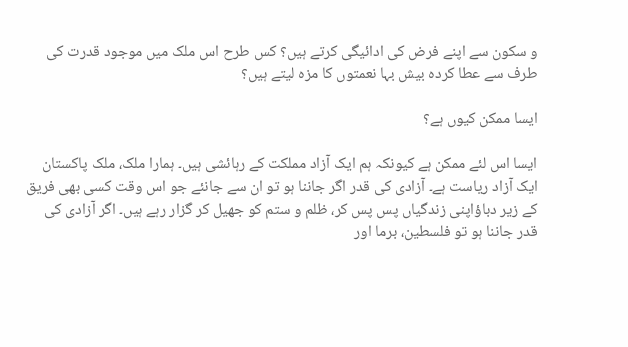و سکون سے اپنے فرض کی ادائیگی کرتے ہیں؟ کس طرح اس ملک میں موجود قدرت کی طرف سے عطا کردہ بیش بہا نعمتوں کا مزہ لیتے ہیں؟

ایسا ممکن کیوں ہے؟

ایسا اس لئے ممکن ہے کیونکہ ہم ایک آزاد مملکت کے رہائشی ہیں۔ ہمارا ملک، ملک پاکستان ایک آزاد ریاست ہے۔ آزادی کی قدر اگر جاننا ہو تو ان سے جانئے جو اس وقت کسی بھی فریق کے زیر دباؤاپنی زندگیاں پس پس کر، ظلم و ستم کو جھیل کر گزار رہے ہیں۔ اگر آزادی کی قدر جاننا ہو تو فلسطین، برما اور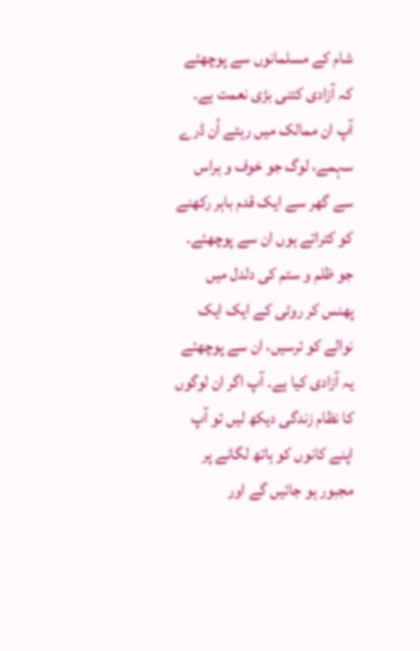شام کے مسلمانوں سے پوچھئے کہ آزادی کتنی بڑی نعمت ہے۔ آپ ان ممالک میں رہتے اُن ڈرے سہمے، لوگ جو خوف و ہراس سے گھر سے ایک قدم باہر رکھنے کو کتراتے ہوں ان سے پوچھئے۔ جو ظلم و ستم کی دلدل میں پھنس کر روٹی کے ایک ایک نوالے کو ترسیں، ان سے پوچھئے یہ آزادی کیا ہے۔ آپ اگر ان لوگوں کا نظام زندگی دیکھ لیں تو آپ اپنے کانوں کو ہاتھ لگانے پر مجبور ہو جائیں گے اور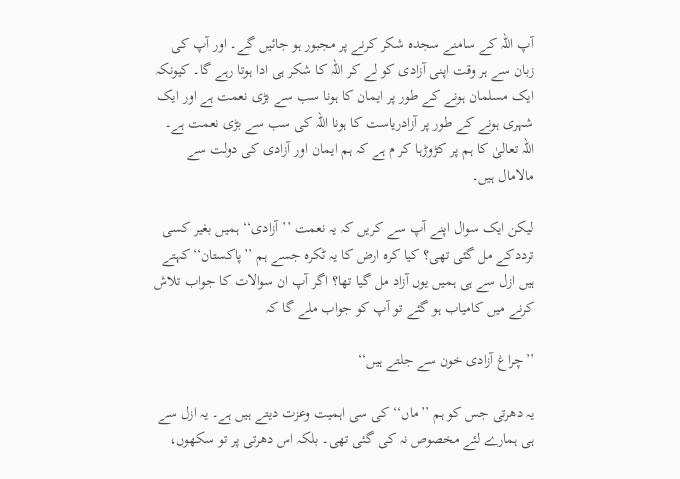آپ اللہ کے سامنے سجدہ شکر کرنے پر مجبور ہو جائیں گے۔ اور آپ کی زبان سے ہر وقت اپنی آزادی کو لے کر اللہ کا شکر ہی ادا ہوتا رہے گا۔ کیونکہ ایک مسلمان ہونے کے طور پر ایمان کا ہونا سب سے بڑی نعمت ہے اور ایک شہری ہونے کے طور پر آزادریاست کا ہونا اللہ کی سب سے بڑی نعمت ہے۔ اللہ تعالیٰ کا ہم پر کڑوڑہا کر م ہے کہ ہم ایمان اور آزادی کی دولت سے مالامال ہیں۔

لیکن ایک سوال اپنے آپ سے کریں کہ یہ نعمت ’’آزادی‘‘ ہمیں بغیر کسی ترددکے مل گئی تھی؟ کیا کرہ ارض کا یہ ٹکرہ جسے ہم ’’پاکستان‘‘کہتے ہیں ازل سے ہی ہمیں یوں آزاد مل گیا تھا؟ اگر آپ ان سوالات کا جواب تلاش کرنے میں کامیاب ہو گئے تو آپ کو جواب ملے گا کہ

’’چراغ آزادی خون سے جلتے ہیں‘‘

یہ دھرتی جس کو ہم ’’ماں‘‘ کی سی اہمیت وعزت دیتے ہیں ہے۔ یہ ازل سے ہی ہمارے لئے مخصوص نہ کی گئی تھی۔ بلکہ اس دھرتی پر تو سکھوں،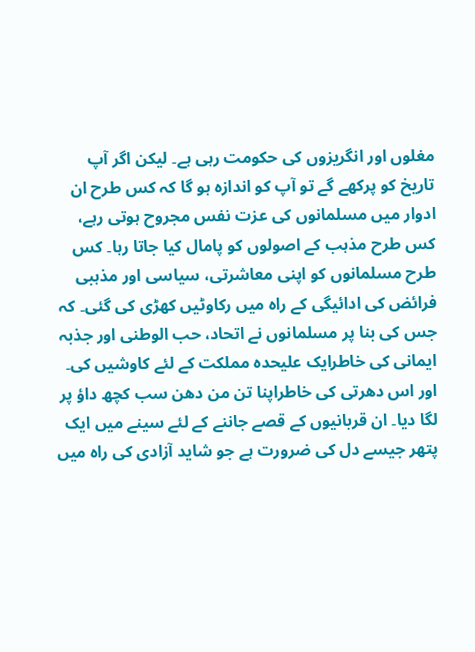مغلوں اور انگریزوں کی حکومت رہی ہے۔ لیکن اگر آپ تاریخ کو پرکھے گے تو آپ کو اندازہ ہو گا کہ کس طرح ان ادوار میں مسلمانوں کی عزت نفس مجروح ہوتی رہے، کس طرح مذہب کے اصولوں کو پامال کیا جاتا رہا۔ کس طرح مسلمانوں کو اپنی معاشرتی، سیاسی اور مذہبی فرائض کی ادائیگی کے راہ میں رکاوٹیں کھڑی کی گئی۔ کہ جس کی بنا پر مسلمانوں نے اتحاد، حب الوطنی اور جذبہ ایمانی کی خاطرایک علیحدہ مملکت کے لئے کاوشیں کی۔ اور اس دھرتی کی خاطراپنا تن من دھن سب کچھ داؤ پر لگا دیا۔ ان قربانیوں کے قصے جاننے کے لئے سینے میں ایک پتھر جیسے دل کی ضرورت ہے جو شاید آزادی کی راہ میں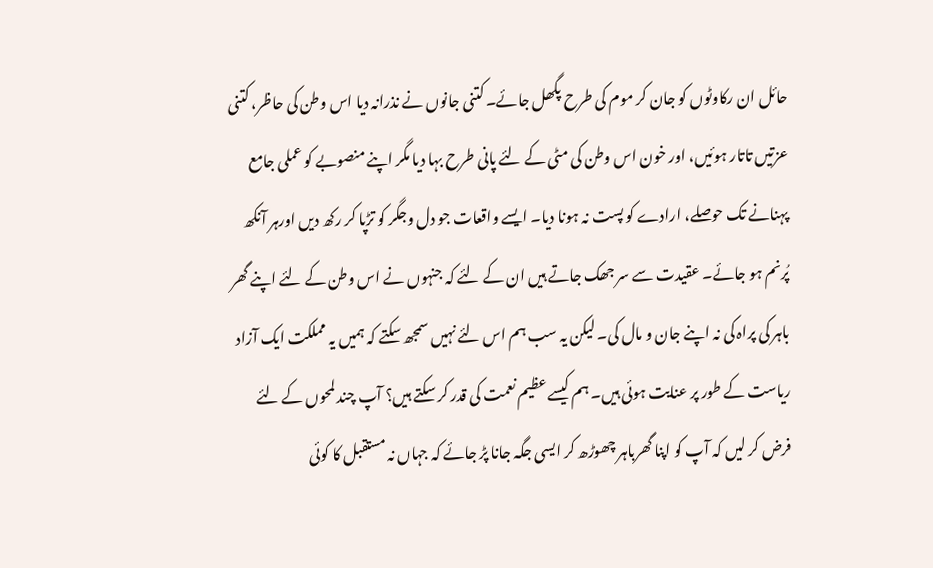حائل ان رکاوٹوں کو جان کر موم کی طرح پگھل جائے۔ کتنی جانوں نے نذرانہ دیا اس وطن کی حاظر، کتنی عزتیں تاتار ہوئیں، اور خون اس وطن کی مٹی کے لئے پانی طرح بہا دیا مگر اپنے منصوبے کو عملی جامع پہنانے تک حوصلے، ارادے کو پست نہ ہونا دیا۔ ایسے واقعات جو دل وجگر کو تڑپا کر رکھ دیں اورہر آنکھ پُرنم ہو جائے۔ عقیدت سے سر جھک جاتے ہیں ان کے لئے کہ جنہوں نے اس وطن کے لئے اپنے گھر باہر کی پراہ کی نہ اپنے جان و مال کی۔ لیکن یہ سب ہم اس لئے نہیں سمجھ سکتے کہ ہمیں یہ مملکت ایک آزاد ریاست کے طور پر عنایت ہوئی ہیں۔ ہم کیسے عظیم نعمت کی قدر کر سکتے ہیں؟ آپ چند لمحوں کے لئے فرض کر لیں کہ آپ کو اپنا گھرباہر چھوڑھ کر ایسی جگہ جانا پڑ جائے کہ جہاں نہ مستقبل کا کوئی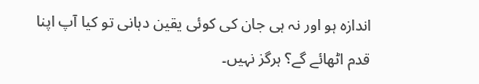اندازہ ہو اور نہ ہی جان کی کوئی یقین دہانی تو کیا آپ اپنا قدم اٹھائے گے؟ ہرگز نہیں۔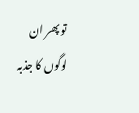تو پھر ان لوگوں کا جذبہ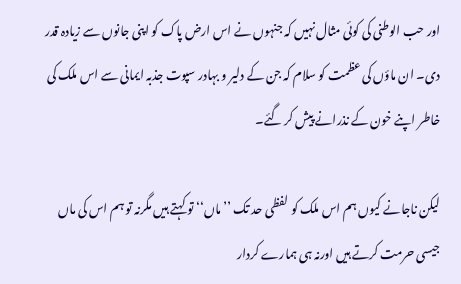اور حب الوطنی کی کوئی مثال نہیں کہ جنہوں نے اس ارض پاک کو اپنی جانوں سے زیادہ قدر دی۔ ان ماؤں کی عظمت کو سلام کہ جن کے دلیر و بہادر سپوت جذبہ ایمانی سے اس ملک کی خاطر اپنے خون کے نذرانے پیش کر گئے۔

لیکن ناجانے کیوں ہم اس ملک کو لفظی حد تک ’’ماں‘‘ تو کہتے ہیں مگرنہ تو ہم اس کی ماں جیسی حرمت کرتے ہیں اورنہ ہی ہمارے کردار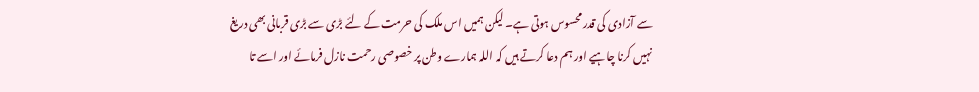سے آزادی کی قدر محسوس ہوتی ہے۔ لیکن ہمیں اس ملک کی حرمت کے لئے بڑی سے بڑی قربانی بھی دریغ نہیں کرنا چاہیے اور ہم دعا کرتے ہیں کہ اللہ ہمارے وطن پر خصوصی رحمت نازل فرمائے اور اسے تا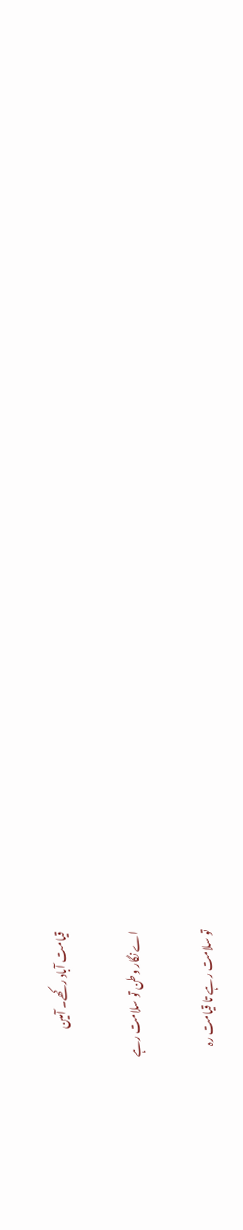قیامت آباد رکھے۔ آمین

اے نگار وطن تو سلامت رہے

تو سلامت رہے تا قیامت رہ